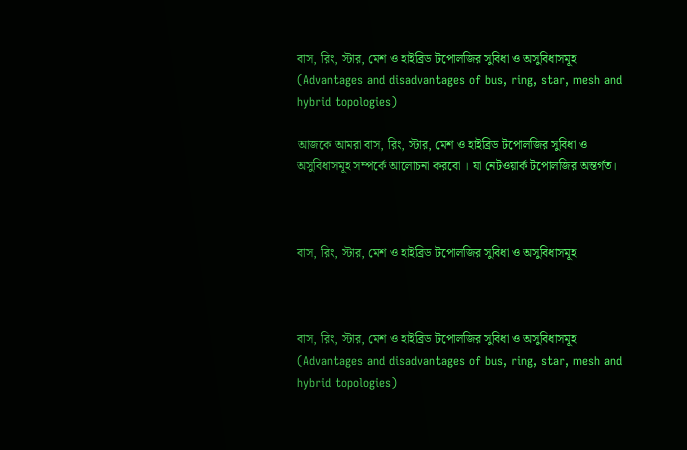বাস, রিং, স্টার, মেশ ও হাইব্রিড টপোলজির সুবিধা ও অসুবিধাসমূহ (Advantages and disadvantages of bus, ring, star, mesh and hybrid topologies)

আজকে আমরা বাস, রিং, স্টার, মেশ ও হাইব্রিড টপোলজির সুবিধা ও অসুবিধাসমূহ সম্পর্কে আলোচনা করবো । যা নেটওয়ার্ক টপোলজির অন্তর্গত।



বাস, রিং, স্টার, মেশ ও হাইব্রিড টপোলজির সুবিধা ও অসুবিধাসমূহ



বাস, রিং, স্টার, মেশ ও হাইব্রিড টপোলজির সুবিধা ও অসুবিধাসমূহ (Advantages and disadvantages of bus, ring, star, mesh and hybrid topologies)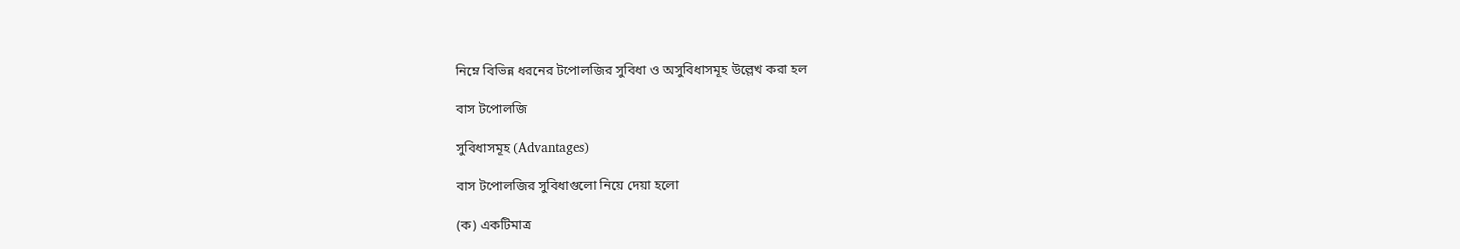নিম্নে বিভিন্ন ধরনের টপোলজির সুবিধা ও অসুবিধাসমূহ উল্লেখ করা হল

বাস টপোলজি

সুবিধাসমূহ (Advantages)

বাস টপোলজির সুবিধাগুলো নিয়ে দেয়া হলো

(ক) একটিমাত্র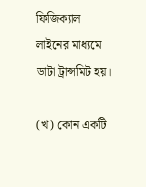ফিজিক্যাল লাইনের মাধ্যমে ডাটা ট্রান্সমিট হয়।

(খ) কোন একটি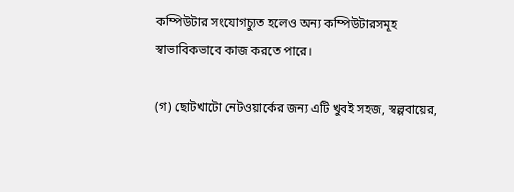কম্পিউটার সংযোগচ্যুত হলেও অন্য কম্পিউটারসমূহ স্বাভাবিকভাবে কাজ করতে পারে।

(গ) ছোটখাটো নেটওয়ার্কের জন্য এটি খুবই সহজ, স্বল্পবায়ের,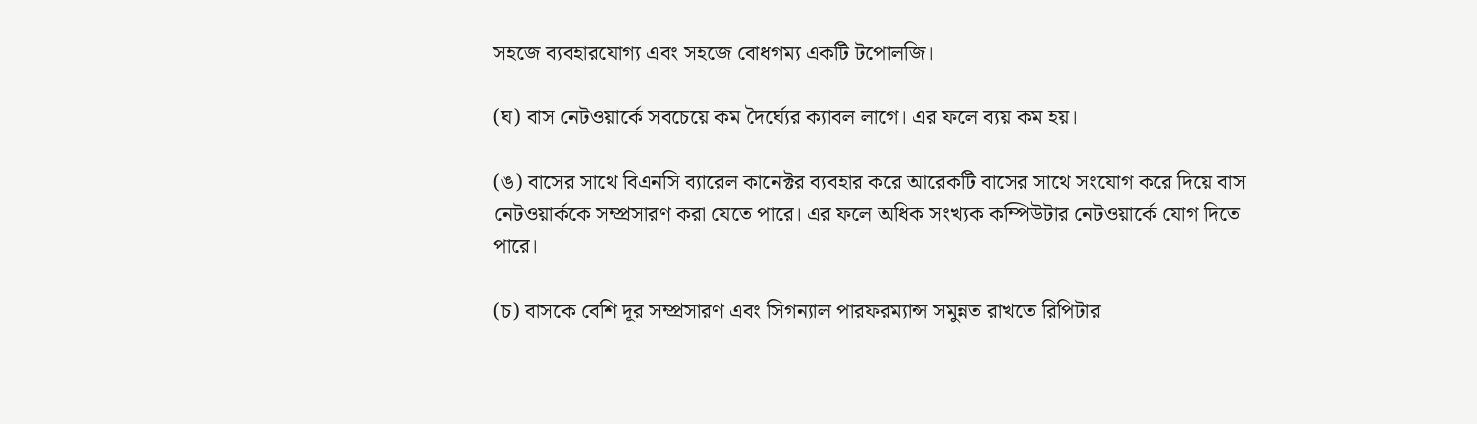সহজে ব্যবহারযোগ্য এবং সহজে বোধগম্য একটি টপোলজি।

(ঘ) বাস নেটওয়ার্কে সবচেয়ে কম দৈর্ঘ্যের ক্যাবল লাগে। এর ফলে ব্যয় কম হয়।

(ঙ) বাসের সাথে বিএনসি ব্যারেল কানেক্টর ব্যবহার করে আরেকটি বাসের সাথে সংযোগ করে দিয়ে বাস নেটওয়ার্ককে সম্প্রসারণ করা যেতে পারে। এর ফলে অধিক সংখ্যক কম্পিউটার নেটওয়ার্কে যোগ দিতে পারে।

(চ) বাসকে বেশি দূর সম্প্রসারণ এবং সিগন্যাল পারফরম্যান্স সমুন্নত রাখতে রিপিটার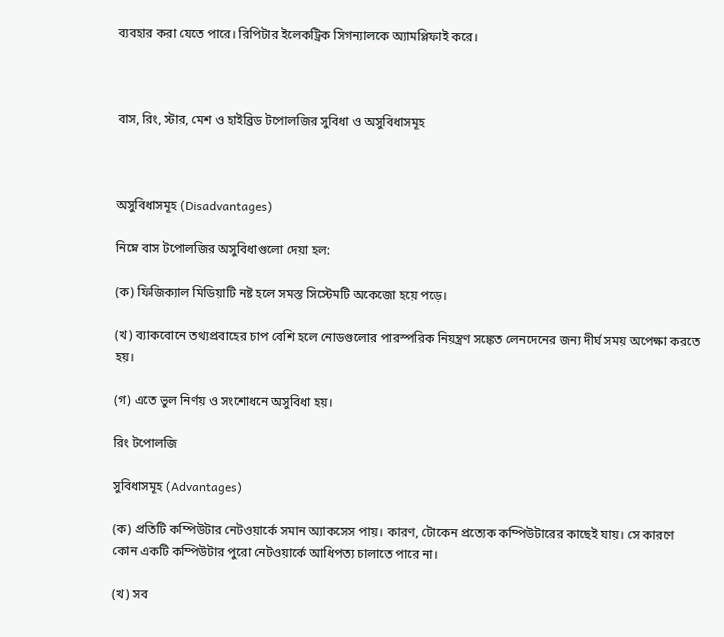ব্যবহার করা যেতে পারে। রিপিটার ইলেকট্রিক সিগন্যালকে অ্যামপ্লিফাই করে।



বাস, রিং, স্টার, মেশ ও হাইব্রিড টপোলজির সুবিধা ও অসুবিধাসমূহ



অসুবিধাসমূহ (Disadvantages)

নিম্নে বাস টপোলজির অসুবিধাগুলো দেয়া হল:

(ক) ফিজিক্যাল মিডিয়াটি নষ্ট হলে সমস্ত সিস্টেমটি অকেজো হয়ে পড়ে।

(খ) ব্যাকবোনে তথ্যপ্রবাহের চাপ বেশি হলে নোডগুলোর পারস্পরিক নিয়ন্ত্রণ সঙ্কেত লেনদেনের জন্য দীর্ঘ সময় অপেক্ষা করতে হয়।

(গ) এতে ভুল নির্ণয় ও সংশোধনে অসুবিধা হয়।

রিং টপোলজি

সুবিধাসমূহ (Advantages)

(ক) প্রতিটি কম্পিউটার নেটওয়ার্কে সমান অ্যাকসেস পায়। কারণ, টোকেন প্রত্যেক কম্পিউটারের কাছেই যায়। সে কারণে কোন একটি কম্পিউটার পুরো নেটওয়ার্কে আধিপত্য চালাতে পারে না।

(খ) সব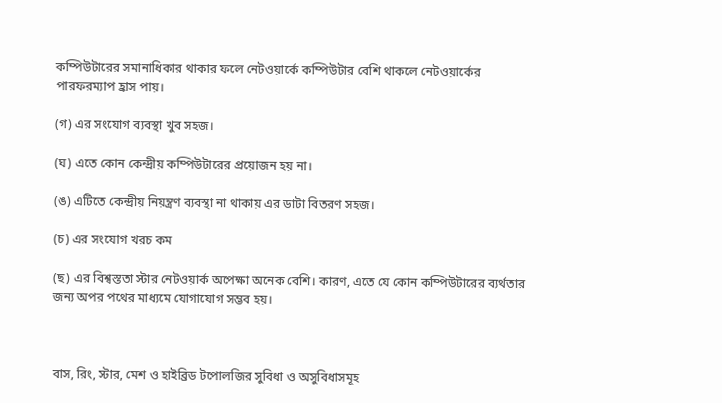কম্পিউটারের সমানাধিকার থাকার ফলে নেটওয়ার্কে কম্পিউটার বেশি থাকলে নেটওয়ার্কের পারফরম্যাপ হ্রাস পায়।

(গ) এর সংযোগ ব্যবস্থা খুব সহজ।

(ঘ) এতে কোন কেন্দ্রীয় কম্পিউটারের প্রয়োজন হয় না।

(ঙ) এটিতে কেন্দ্রীয় নিয়ন্ত্রণ ব্যবস্থা না থাকায় এর ডাটা বিতরণ সহজ।

(চ) এর সংযোগ খরচ কম

(ছ) এর বিশ্বস্ততা স্টার নেটওয়ার্ক অপেক্ষা অনেক বেশি। কারণ, এতে যে কোন কম্পিউটারের ব্যর্থতার জন্য অপর পথের মাধ্যমে যোগাযোগ সম্ভব হয়।



বাস, রিং, স্টার, মেশ ও হাইব্রিড টপোলজির সুবিধা ও অসুবিধাসমূহ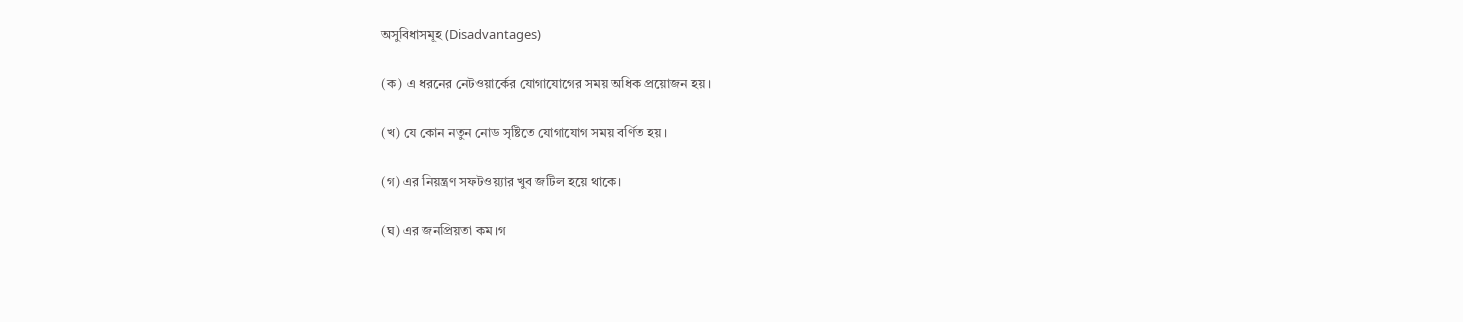অসুবিধাসমূহ (Disadvantages)

(ক) এ ধরনের নেটওয়ার্কের যোগাযোগের সময় অধিক প্রয়োজন হয়।

(খ) যে কোন নতুন নোড সৃষ্টিতে যোগাযোগ সময় বর্ণিত হয়।

(গ) এর নিয়ন্ত্রণ সফটওয়্যার খুব জটিল হয়ে থাকে।

(ঘ) এর জনপ্রিয়তা কম।গ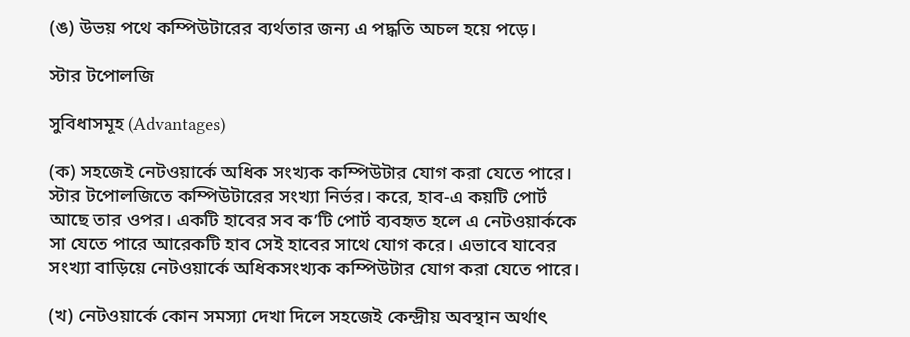(ঙ) উভয় পথে কম্পিউটারের ব্যর্থতার জন্য এ পদ্ধতি অচল হয়ে পড়ে।

স্টার টপোলজি

সুবিধাসমূহ (Advantages)

(ক) সহজেই নেটওয়ার্কে অধিক সংখ্যক কম্পিউটার যোগ করা যেতে পারে। স্টার টপোলজিতে কম্পিউটারের সংখ্যা নির্ভর। করে, হাব-এ কয়টি পোর্ট আছে তার ওপর। একটি হাবের সব ক’টি পোর্ট ব্যবহৃত হলে এ নেটওয়ার্ককে সা যেতে পারে আরেকটি হাব সেই হাবের সাথে যোগ করে। এভাবে যাবের সংখ্যা বাড়িয়ে নেটওয়ার্কে অধিকসংখ্যক কম্পিউটার যোগ করা যেতে পারে।

(খ) নেটওয়ার্কে কোন সমস্যা দেখা দিলে সহজেই কেন্দ্রীয় অবস্থান অর্থাৎ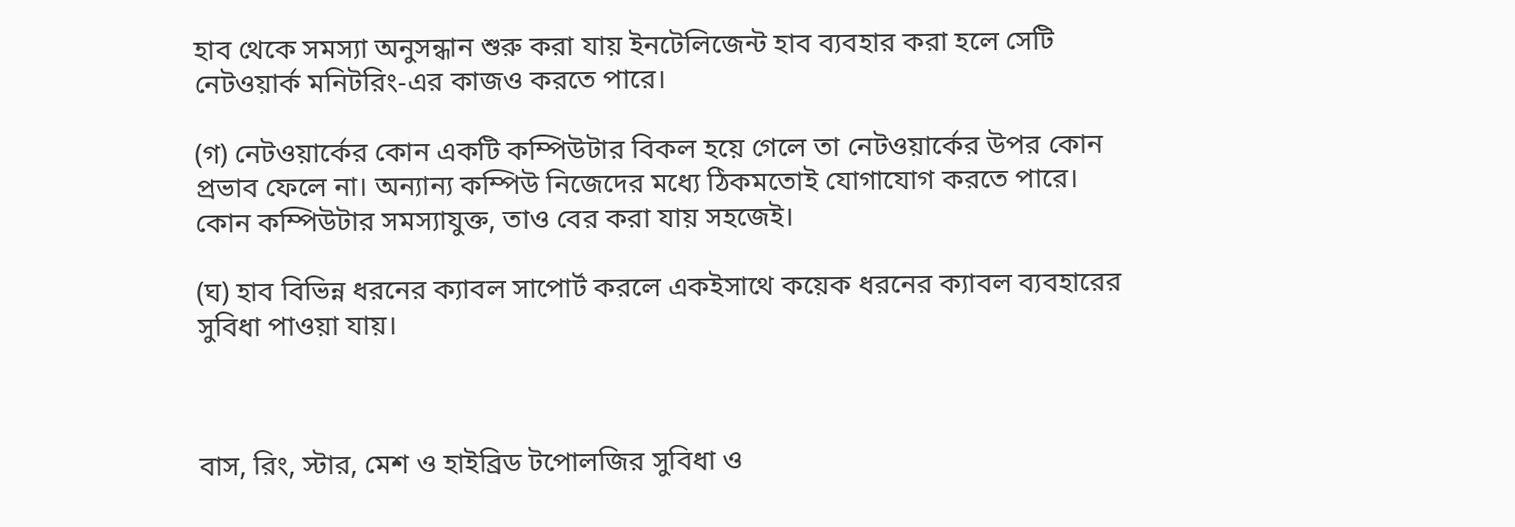হাব থেকে সমস্যা অনুসন্ধান শুরু করা যায় ইনটেলিজেন্ট হাব ব্যবহার করা হলে সেটি নেটওয়ার্ক মনিটরিং-এর কাজও করতে পারে।

(গ) নেটওয়ার্কের কোন একটি কম্পিউটার বিকল হয়ে গেলে তা নেটওয়ার্কের উপর কোন প্রভাব ফেলে না। অন্যান্য কম্পিউ নিজেদের মধ্যে ঠিকমতোই যোগাযোগ করতে পারে। কোন কম্পিউটার সমস্যাযুক্ত, তাও বের করা যায় সহজেই।

(ঘ) হাব বিভিন্ন ধরনের ক্যাবল সাপোর্ট করলে একইসাথে কয়েক ধরনের ক্যাবল ব্যবহারের সুবিধা পাওয়া যায়।



বাস, রিং, স্টার, মেশ ও হাইব্রিড টপোলজির সুবিধা ও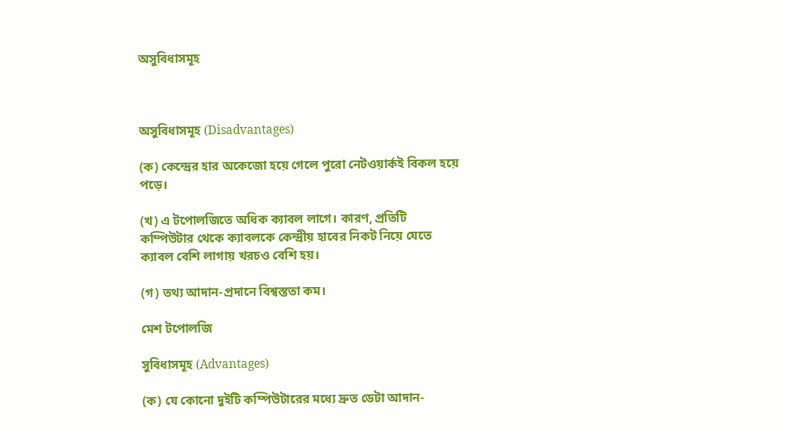অসুবিধাসমূহ



অসুবিধাসমূহ (Disadvantages)

(ক) কেন্দ্রের হার অকেজো হয়ে গেলে পুরো নেটওয়ার্কই বিকল হয়ে পড়ে।

(খ) এ টপোলজিতে অধিক ক্যাবল লাগে। কারণ, প্রতিটি কম্পিউটার থেকে ক্যাবলকে কেন্দ্রীয় হাবের নিকট নিয়ে যেতে ক্যাবল বেশি লাগায় খরচও বেশি হয়।

(গ) তথ্য আদান-প্রদানে বিশ্বস্ততা কম।

মেশ টপোলজি

সুবিধাসমূহ (Advantages)

(ক) যে কোনো দুইটি কম্পিউটারের মধ্যে দ্রুত ডেটা আদান-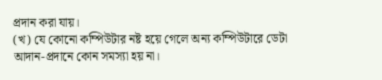প্রদান করা যায়।
(খ) যে কোনো কম্পিউটার নষ্ট হয়ে গেলে অন্য কম্পিউটারে ডেটা আদান-প্রদানে কোন সমস্যা হয় না।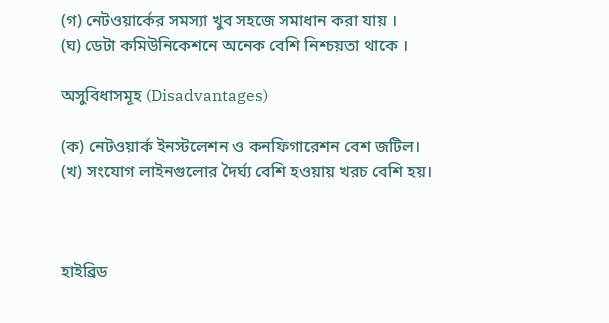(গ) নেটওয়ার্কের সমস্যা খুব সহজে সমাধান করা যায় ।
(ঘ) ডেটা কমিউনিকেশনে অনেক বেশি নিশ্চয়তা থাকে ।

অসুবিধাসমূহ (Disadvantages)

(ক) নেটওয়ার্ক ইনস্টলেশন ও কনফিগারেশন বেশ জটিল।
(খ) সংযোগ লাইনগুলোর দৈর্ঘ্য বেশি হওয়ায় খরচ বেশি হয়।



হাইব্রিড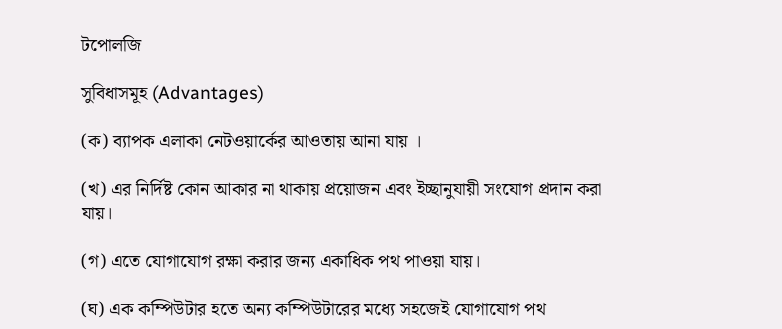টপোলজি

সুবিধাসমূহ (Advantages)

(ক) ব্যাপক এলাকা নেটওয়ার্কের আওতায় আনা যায় ।

(খ) এর নির্দিষ্ট কোন আকার না থাকায় প্রয়োজন এবং ইচ্ছানুযায়ী সংযোগ প্রদান করা যায়।

(গ) এতে যোগাযোগ রক্ষা করার জন্য একাধিক পথ পাওয়া যায়।

(ঘ) এক কম্পিউটার হতে অন্য কম্পিউটারের মধ্যে সহজেই যোগাযোগ পথ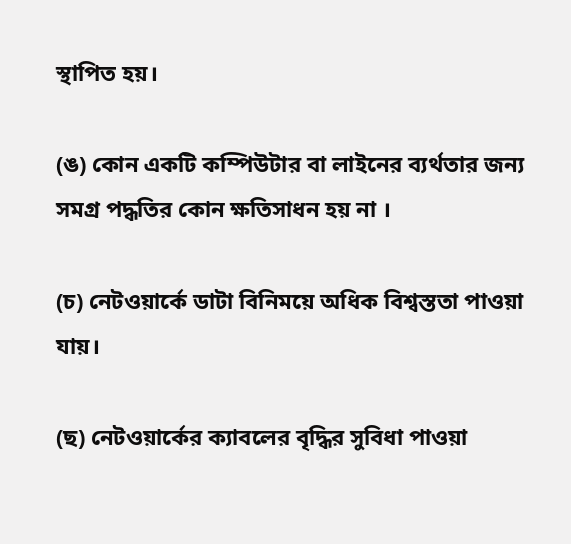স্থাপিত হয়।

(ঙ) কোন একটি কম্পিউটার বা লাইনের ব্যর্থতার জন্য সমগ্র পদ্ধতির কোন ক্ষতিসাধন হয় না ।

(চ) নেটওয়ার্কে ডাটা বিনিময়ে অধিক বিশ্বস্ততা পাওয়া যায়।

(ছ) নেটওয়ার্কের ক্যাবলের বৃদ্ধির সুবিধা পাওয়া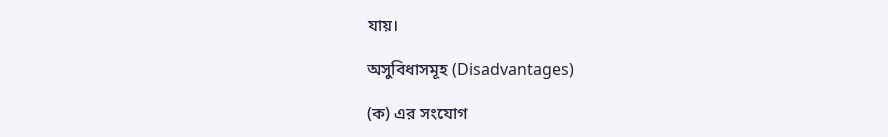যায়।

অসুবিধাসমূহ (Disadvantages)

(ক) এর সংযোগ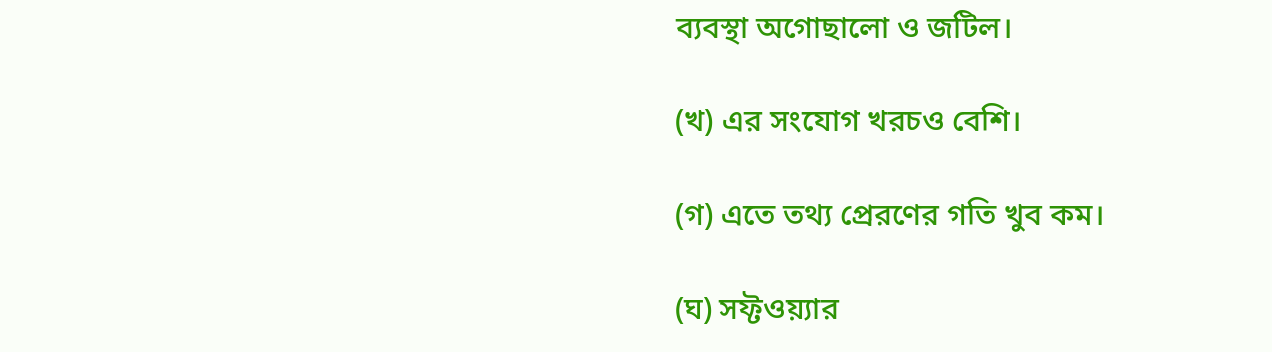ব্যবস্থা অগোছালো ও জটিল।

(খ) এর সংযোগ খরচও বেশি।

(গ) এতে তথ্য প্রেরণের গতি খুব কম।

(ঘ) সফ্টওয়্যার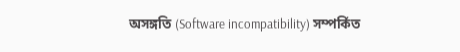অসঙ্গতি (Software incompatibility) সম্পর্কিত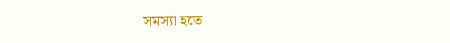সমস্যা হতে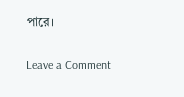পারে।

Leave a Comment